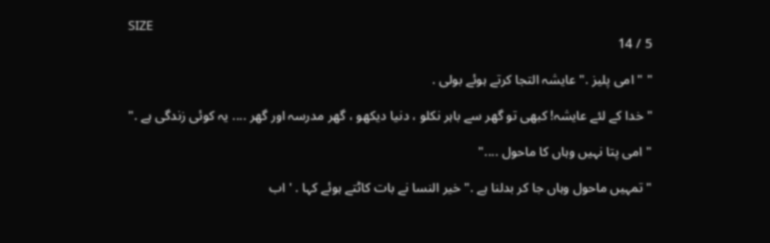SIZE
5 / 14

" " امی پلیز ." عایشہ التجا کرتے ہوئے بولی .

" خدا کے لئے عایشہ! کبھی تو گھر سے باہر نکلو ، دنیا دیکھو ، گھر مدرسہ اور گھر .... یہ کوئی زندگی ہے ."

" امی پتا نہیں وہاں کا ماحول ...."

" تمہیں ماحول وہاں جا کر بدلنا ہے ." خیر النسا نے بات کاٹتے ہوئے کہا . ' اب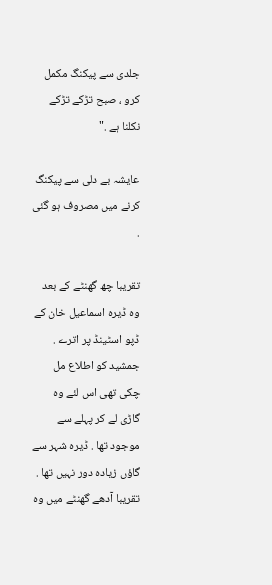جلدی سے پیکنگ مکمل کرو ، صبح تڑکے تڑکے نکلنا ہے ."

عایشہ بے دلی سے پیکنگ کرنے میں مصروف ہو گئی .

تقریبا چھ گھنٹے کے بعد وہ ڈیرہ اسماعیل خان کے ڈپو اسٹینڈ پر اترے . جمشید کو اطلاع مل چکی تھی اس لئے وہ گاڑی لے کر پہلے سے موجود تھا . ڈیرہ شہر سے گاؤں زیادہ دور نہیں تھا . تقریبا آدھے گھنٹے میں وہ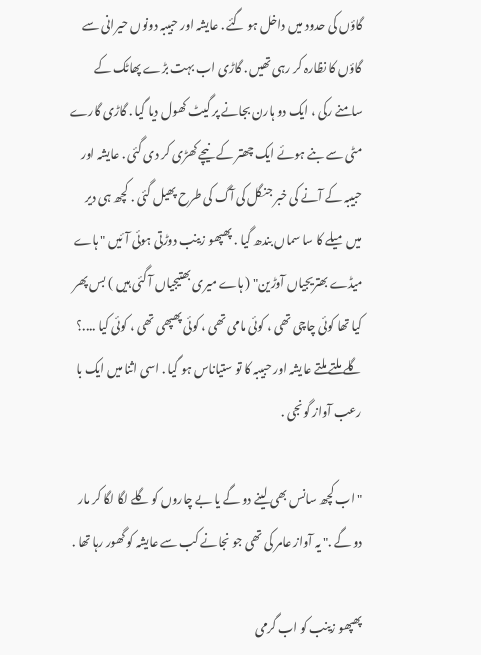گاؤں کی حدود میں داخل ہو گئے . عایشہ اور حبیبہ دونوں حیرانی سے گاؤں کا نظارہ کر رہی تھیں . گاڑی اب بہت بڑے پھاٹک کے سامنے رکی ، ایک دو ہارن بجانے پر گیٹ کھول دیا گیا . گاڑی گارے مٹی سے بنے ہوئے ایک چھتر کے نیچے کھڑی کر دی گئی . عایشہ اور حبیبہ کے آنے کی خبر جنگل کی آگ کی طرح پھیل گئی . کچھ ہی دیر میں میلے کا سا سماں بندھ گیا . پھپھو زینب دوڑتی ہوئی آئیں " ہاے میڈے بھتریجیاں آوڑین" ( ہاے میری بھتیجیاں آ گئی ہیں ) بس پھر کیا تھا کوئی چاچی تھی ، کوئی مامی تھی ، کوئی پھپھی تھی ، کوئی کیا ....؟ گلے ملتے ملتے عایشہ اور حبیبہ کا تو ستیاناس ہو گیا . اسی اثنا میں ایک با رعب آواز گونجی .

" اب کچھ سانس بھی لینے دو گے یا بے چاروں کو گلے لگا لگا کر مار دو گے ." یہ آواز عامر کی تھی جو نجانے کب سے عایشہ کو گھور رہا تھا .

پھپھو زینب کو اب گرمی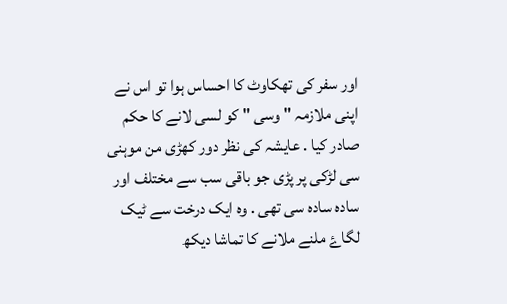اور سفر کی تھکاوٹ کا احساس ہوا تو اس نے اپنی ملازمہ " وسی " کو لسی لانے کا حکم صادر کیا . عایشہ کی نظر دور کھڑی من موہنی سی لڑکی پر پڑی جو باقی سب سے مختلف اور سادہ سادہ سی تھی . وہ ایک درخت سے ٹیک لگاۓ ملنے ملانے کا تماشا دیکھ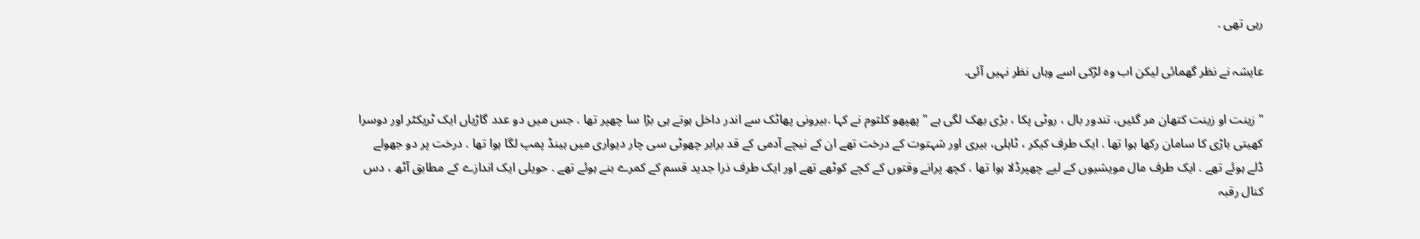رہی تھی .

عایشہ نے نظر گھمائی لیکن اب وہ لڑکی اسے وہاں نظر نہیں آئی.

" زینت او زینت کتھان مر گئیں، تندور بال ، روٹی پکا ، بڑی بھک لگی ہے " پھپھو کلثوم نے کہا .بیرونی پھاٹک سے اندر داخل ہوتے ہی بڑا سا چھپر تھا . جس میں دو عدد گاڑیاں ایک ٹریکٹر اور دوسرا کھیتی باڑی کا سامان رکھا ہوا تھا . ایک طرف کیکر ، ٹاہلی، بیری اور شہتوت کے درخت تھے ان کے نیچے آدمی کے قد برابر چھوٹی سی چار دیواری میں ہینڈ پمپ لگا ہوا تھا . درخت پر دو جھولے ڈلے ہوئے تھے . ایک طرف مال مویشیوں کے لیے چھپرڈلا ہوا تھا . کچھ پرانے وقتوں کے کچے کوٹھے تھے اور ایک طرف ذرا جدید قسم کے کمرے بنے ہوئے تھے . حویلی ایک اندازے کے مطابق آٹھ ، دس کنال رقبہ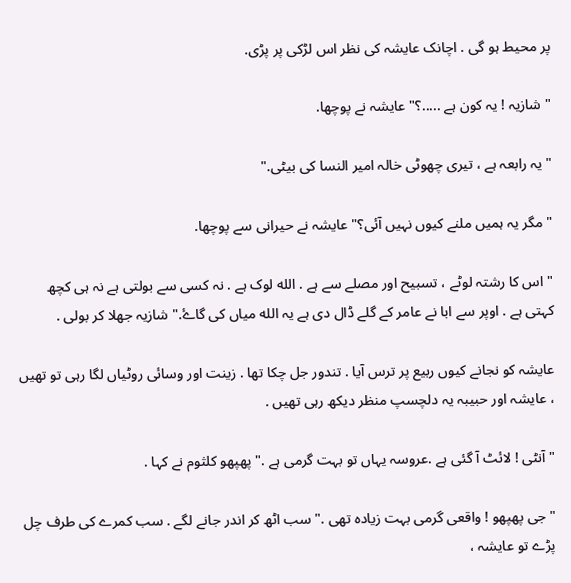پر محیط ہو گی . اچانک عایشہ کی نظر اس لڑکی پر پڑی.

" شازیہ ! یہ کون ہے .....؟" عایشہ نے پوچھا.

" یہ رابعہ ہے ، تیری چھوٹی خالہ امیر النسا کی بیٹی."

" مگر یہ ہمیں ملنے کیوں نہیں آئی؟" عایشہ نے حیرانی سے پوچھا.

" اس کا رشتہ لوٹے ، تسبیح اور مصلے سے ہے . الله لوک ہے . نہ کسی سے بولتی ہے نہ ہی کچھ کہتی ہے . اوپر سے ابا نے عامر کے گلے ڈال دی ہے یہ الله میاں کی گاۓ." شازیہ جھلا کر بولی .

عایشہ کو نجانے کیوں ربیع پر ترس آیا . تندور جل چکا تھا . زینت اور وسائی روٹیاں لگا رہی تو تھیں ، عایشہ اور حبیبہ یہ دلچسپ منظر دیکھ رہی تھیں .

" آنٹی ! لائٹ آ گئی ہے .عروسہ یہاں تو بہت گرمی ہے ." پھپھو کلثوم نے کہا .

" جی پھپھو ! واقعی گرمی بہت زیادہ تھی ." سب اٹھ کر اندر جانے لگے . سب کمرے کی طرف چل پڑے تو عایشہ ،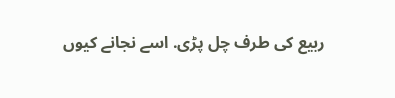ربیع کی طرف چل پڑی. اسے نجانے کیوں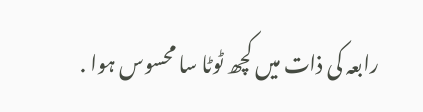رابعہ کی ذات میں کچھ ٹوٹا سا محسوس ہوا .